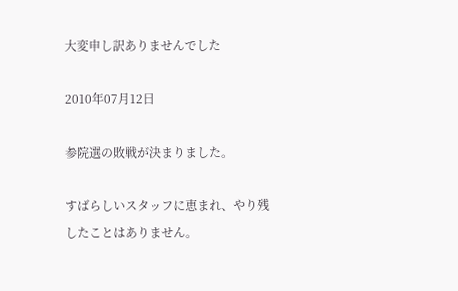大変申し訳ありませんでした

2010年07月12日

参院選の敗戦が決まりました。

すばらしいスタッフに恵まれ、やり残したことはありません。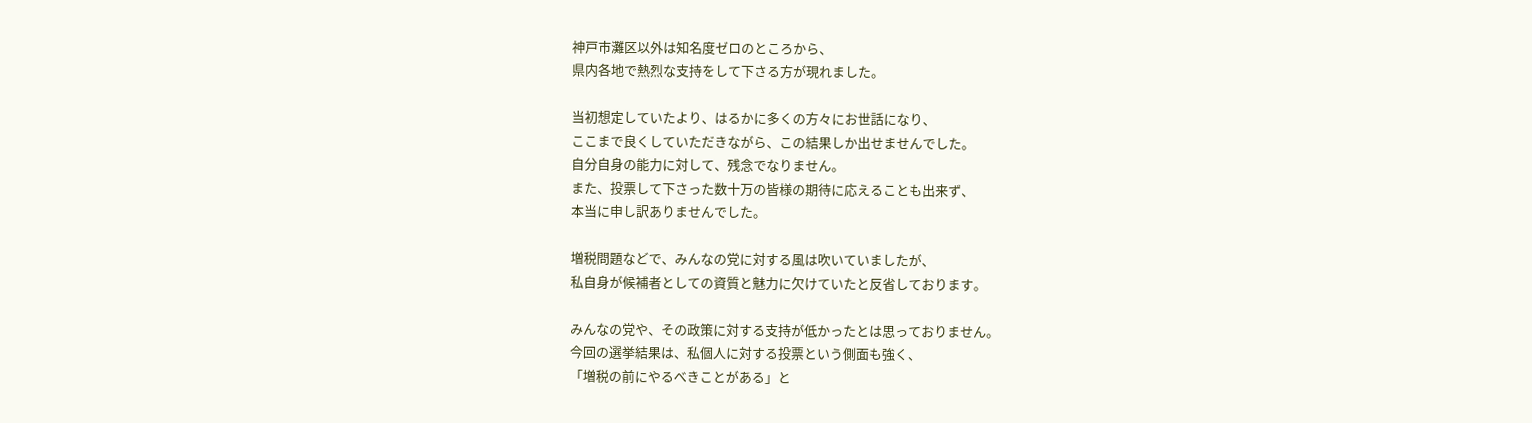神戸市灘区以外は知名度ゼロのところから、
県内各地で熱烈な支持をして下さる方が現れました。

当初想定していたより、はるかに多くの方々にお世話になり、
ここまで良くしていただきながら、この結果しか出せませんでした。
自分自身の能力に対して、残念でなりません。
また、投票して下さった数十万の皆様の期待に応えることも出来ず、
本当に申し訳ありませんでした。

増税問題などで、みんなの党に対する風は吹いていましたが、
私自身が候補者としての資質と魅力に欠けていたと反省しております。

みんなの党や、その政策に対する支持が低かったとは思っておりません。
今回の選挙結果は、私個人に対する投票という側面も強く、
「増税の前にやるべきことがある」と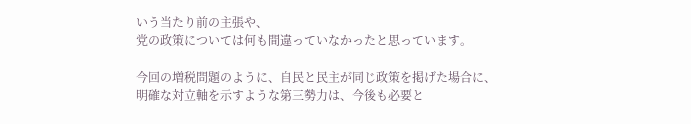いう当たり前の主張や、
党の政策については何も間違っていなかったと思っています。

今回の増税問題のように、自民と民主が同じ政策を掲げた場合に、
明確な対立軸を示すような第三勢力は、今後も必要と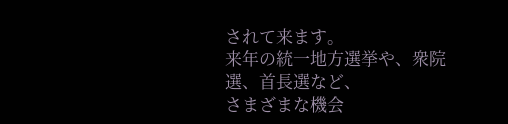されて来ます。
来年の統一地方選挙や、衆院選、首長選など、
さまざまな機会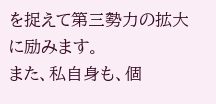を捉えて第三勢力の拡大に励みます。
また、私自身も、個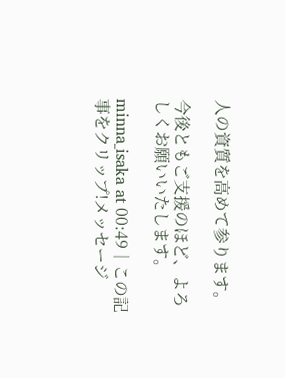人の資質を高めて参ります。

今後ともご支援のほど、よろしくお願いいたします。

minna_isaka at 00:49│この記事をクリップ!メッセージ